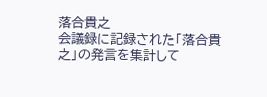落合貴之
会議録に記録された「落合貴之」の発言を集計して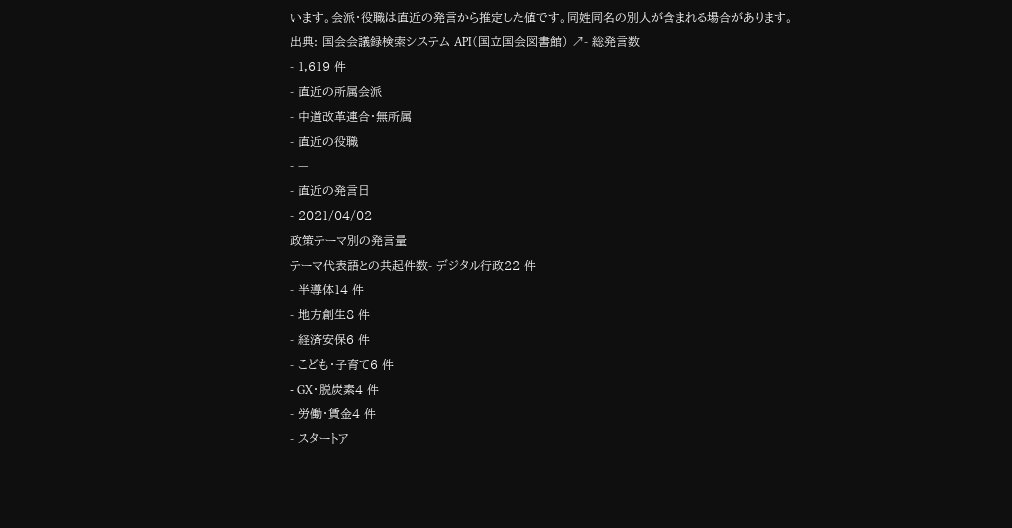います。会派・役職は直近の発言から推定した値です。同姓同名の別人が含まれる場合があります。
出典: 国会会議録検索システム API(国立国会図書館) ↗- 総発言数
- 1,619 件
- 直近の所属会派
- 中道改革連合・無所属
- 直近の役職
- —
- 直近の発言日
- 2021/04/02
政策テーマ別の発言量
テーマ代表語との共起件数- デジタル行政22 件
- 半導体14 件
- 地方創生8 件
- 経済安保6 件
- こども・子育て6 件
- GX・脱炭素4 件
- 労働・賃金4 件
- スタートア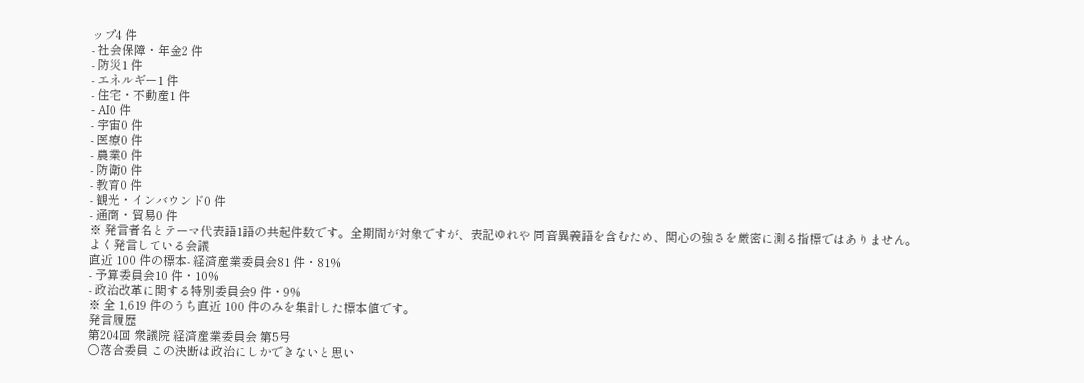ップ4 件
- 社会保障・年金2 件
- 防災1 件
- エネルギー1 件
- 住宅・不動産1 件
- AI0 件
- 宇宙0 件
- 医療0 件
- 農業0 件
- 防衛0 件
- 教育0 件
- 観光・インバウンド0 件
- 通商・貿易0 件
※ 発言者名とテーマ代表語1語の共起件数です。全期間が対象ですが、表記ゆれや 同音異義語を含むため、関心の強さを厳密に測る指標ではありません。
よく発言している会議
直近 100 件の標本- 経済産業委員会81 件・81%
- 予算委員会10 件・10%
- 政治改革に関する特別委員会9 件・9%
※ 全 1,619 件のうち直近 100 件のみを集計した標本値です。
発言履歴
第204回 衆議院 経済産業委員会 第5号
○落合委員 この決断は政治にしかできないと思い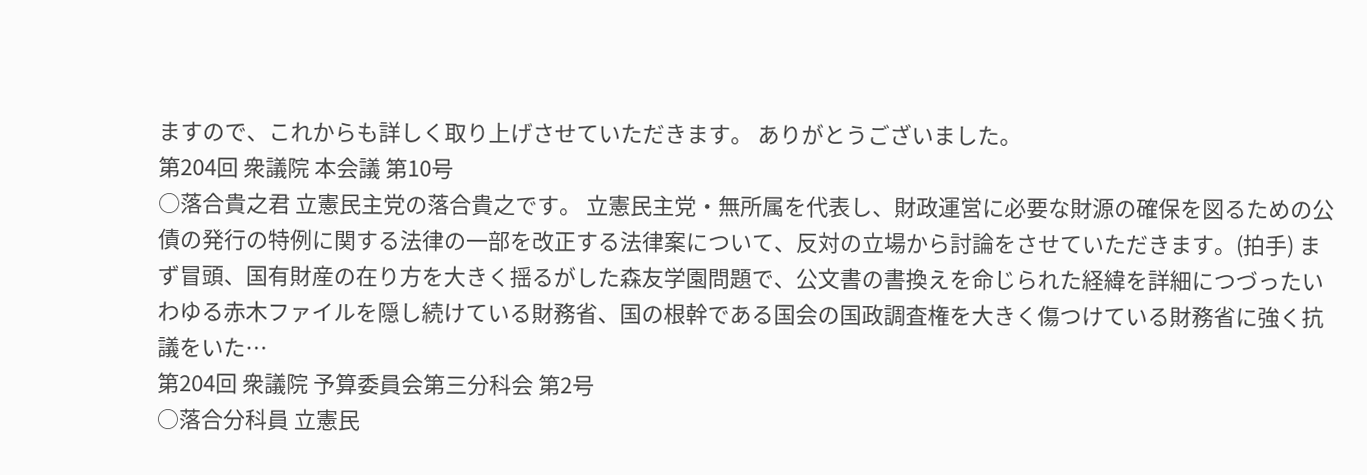ますので、これからも詳しく取り上げさせていただきます。 ありがとうございました。
第204回 衆議院 本会議 第10号
○落合貴之君 立憲民主党の落合貴之です。 立憲民主党・無所属を代表し、財政運営に必要な財源の確保を図るための公債の発行の特例に関する法律の一部を改正する法律案について、反対の立場から討論をさせていただきます。(拍手) まず冒頭、国有財産の在り方を大きく揺るがした森友学園問題で、公文書の書換えを命じられた経緯を詳細につづったいわゆる赤木ファイルを隠し続けている財務省、国の根幹である国会の国政調査権を大きく傷つけている財務省に強く抗議をいた…
第204回 衆議院 予算委員会第三分科会 第2号
○落合分科員 立憲民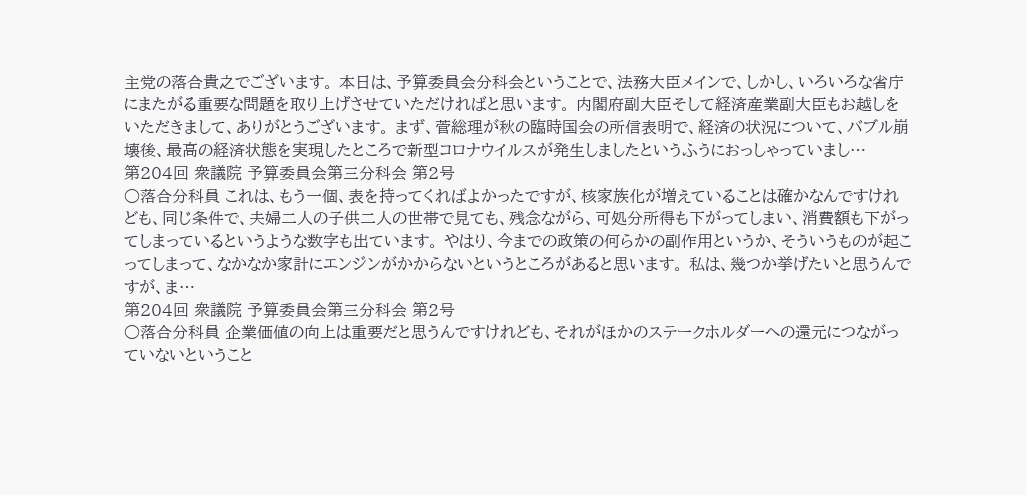主党の落合貴之でございます。 本日は、予算委員会分科会ということで、法務大臣メインで、しかし、いろいろな省庁にまたがる重要な問題を取り上げさせていただければと思います。 内閣府副大臣そして経済産業副大臣もお越しをいただきまして、ありがとうございます。 まず、菅総理が秋の臨時国会の所信表明で、経済の状況について、バブル崩壊後、最高の経済状態を実現したところで新型コロナウイルスが発生しましたというふうにおっしゃっていまし…
第204回 衆議院 予算委員会第三分科会 第2号
○落合分科員 これは、もう一個、表を持ってくればよかったですが、核家族化が増えていることは確かなんですけれども、同じ条件で、夫婦二人の子供二人の世帯で見ても、残念ながら、可処分所得も下がってしまい、消費額も下がってしまっているというような数字も出ています。 やはり、今までの政策の何らかの副作用というか、そういうものが起こってしまって、なかなか家計にエンジンがかからないというところがあると思います。 私は、幾つか挙げたいと思うんですが、ま…
第204回 衆議院 予算委員会第三分科会 第2号
○落合分科員 企業価値の向上は重要だと思うんですけれども、それがほかのステークホルダーへの還元につながっていないということ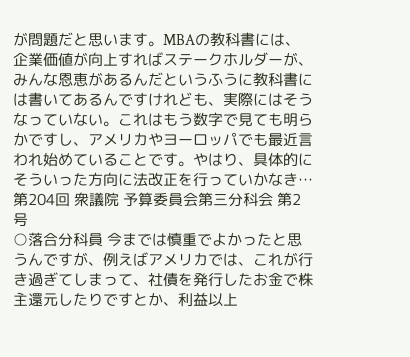が問題だと思います。MBAの教科書には、企業価値が向上すればステークホルダーが、みんな恩恵があるんだというふうに教科書には書いてあるんですけれども、実際にはそうなっていない。これはもう数字で見ても明らかですし、アメリカやヨーロッパでも最近言われ始めていることです。やはり、具体的にそういった方向に法改正を行っていかなき…
第204回 衆議院 予算委員会第三分科会 第2号
○落合分科員 今までは慎重でよかったと思うんですが、例えばアメリカでは、これが行き過ぎてしまって、社債を発行したお金で株主還元したりですとか、利益以上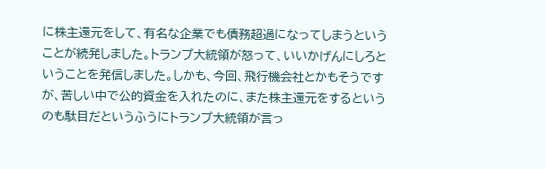に株主還元をして、有名な企業でも債務超過になってしまうということが続発しました。トランプ大統領が怒って、いいかげんにしろということを発信しました。しかも、今回、飛行機会社とかもそうですが、苦しい中で公的資金を入れたのに、また株主還元をするというのも駄目だというふうにトランプ大統領が言っ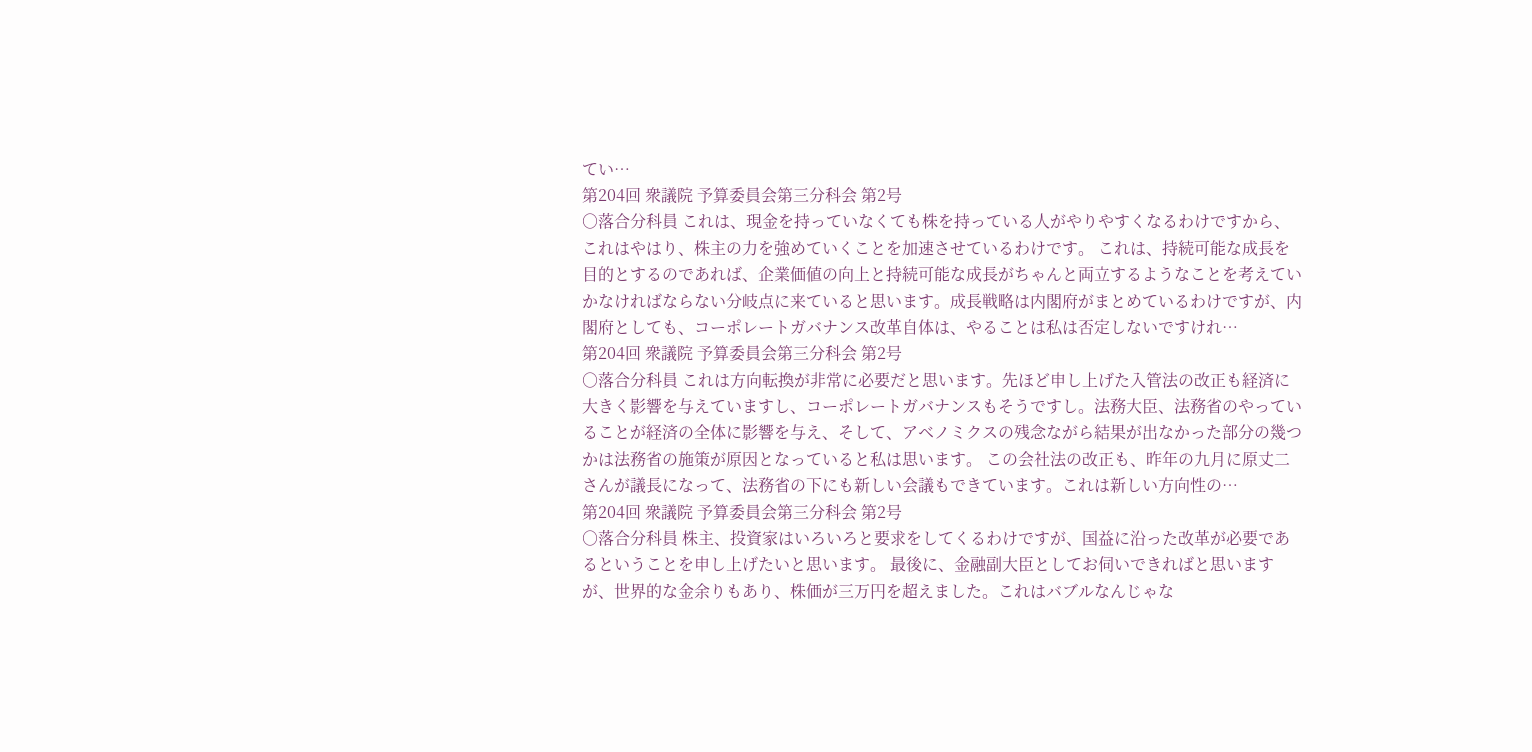てい…
第204回 衆議院 予算委員会第三分科会 第2号
○落合分科員 これは、現金を持っていなくても株を持っている人がやりやすくなるわけですから、これはやはり、株主の力を強めていくことを加速させているわけです。 これは、持続可能な成長を目的とするのであれば、企業価値の向上と持続可能な成長がちゃんと両立するようなことを考えていかなければならない分岐点に来ていると思います。成長戦略は内閣府がまとめているわけですが、内閣府としても、コーポレートガバナンス改革自体は、やることは私は否定しないですけれ…
第204回 衆議院 予算委員会第三分科会 第2号
○落合分科員 これは方向転換が非常に必要だと思います。先ほど申し上げた入管法の改正も経済に大きく影響を与えていますし、コーポレートガバナンスもそうですし。法務大臣、法務省のやっていることが経済の全体に影響を与え、そして、アベノミクスの残念ながら結果が出なかった部分の幾つかは法務省の施策が原因となっていると私は思います。 この会社法の改正も、昨年の九月に原丈二さんが議長になって、法務省の下にも新しい会議もできています。これは新しい方向性の…
第204回 衆議院 予算委員会第三分科会 第2号
○落合分科員 株主、投資家はいろいろと要求をしてくるわけですが、国益に沿った改革が必要であるということを申し上げたいと思います。 最後に、金融副大臣としてお伺いできればと思いますが、世界的な金余りもあり、株価が三万円を超えました。これはバブルなんじゃな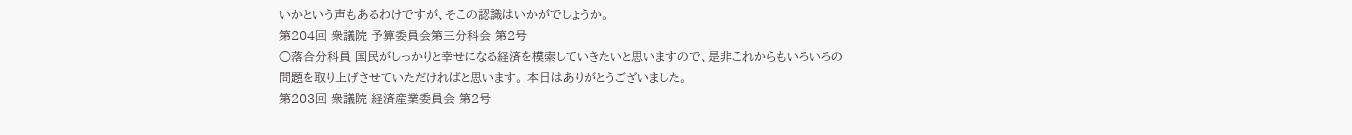いかという声もあるわけですが、そこの認識はいかがでしょうか。
第204回 衆議院 予算委員会第三分科会 第2号
○落合分科員 国民がしっかりと幸せになる経済を模索していきたいと思いますので、是非これからもいろいろの問題を取り上げさせていただければと思います。 本日はありがとうございました。
第203回 衆議院 経済産業委員会 第2号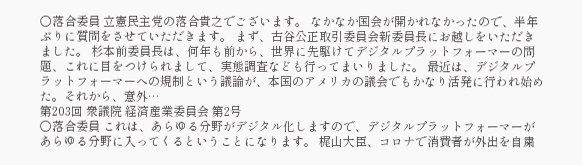○落合委員 立憲民主党の落合貴之でございます。 なかなか国会が開かれなかったので、半年ぶりに質問をさせていただきます。 まず、古谷公正取引委員会新委員長にお越しをいただきました。 杉本前委員長は、何年も前から、世界に先駆けてデジタルプラットフォーマーの問題、これに目をつけられまして、実態調査なども行ってまいりました。 最近は、デジタルプラットフォーマーへの規制という議論が、本国のアメリカの議会でもかなり活発に行われ始めた。それから、意外…
第203回 衆議院 経済産業委員会 第2号
○落合委員 これは、あらゆる分野がデジタル化しますので、デジタルプラットフォーマーがあらゆる分野に入ってくるということになります。 梶山大臣、コロナで消費者が外出を自粛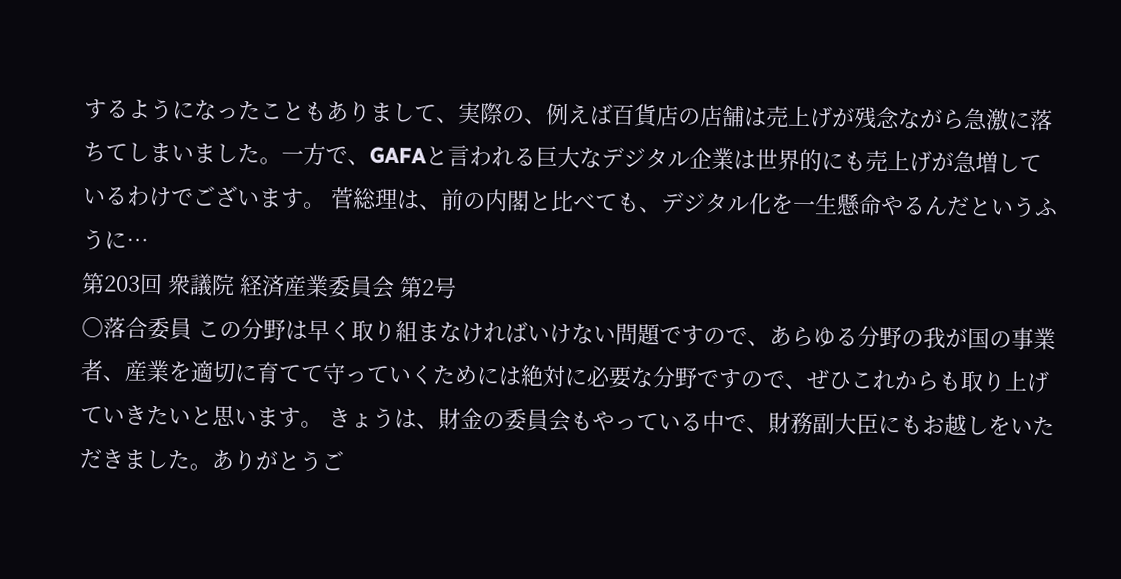するようになったこともありまして、実際の、例えば百貨店の店舗は売上げが残念ながら急激に落ちてしまいました。一方で、GAFAと言われる巨大なデジタル企業は世界的にも売上げが急増しているわけでございます。 菅総理は、前の内閣と比べても、デジタル化を一生懸命やるんだというふうに…
第203回 衆議院 経済産業委員会 第2号
○落合委員 この分野は早く取り組まなければいけない問題ですので、あらゆる分野の我が国の事業者、産業を適切に育てて守っていくためには絶対に必要な分野ですので、ぜひこれからも取り上げていきたいと思います。 きょうは、財金の委員会もやっている中で、財務副大臣にもお越しをいただきました。ありがとうご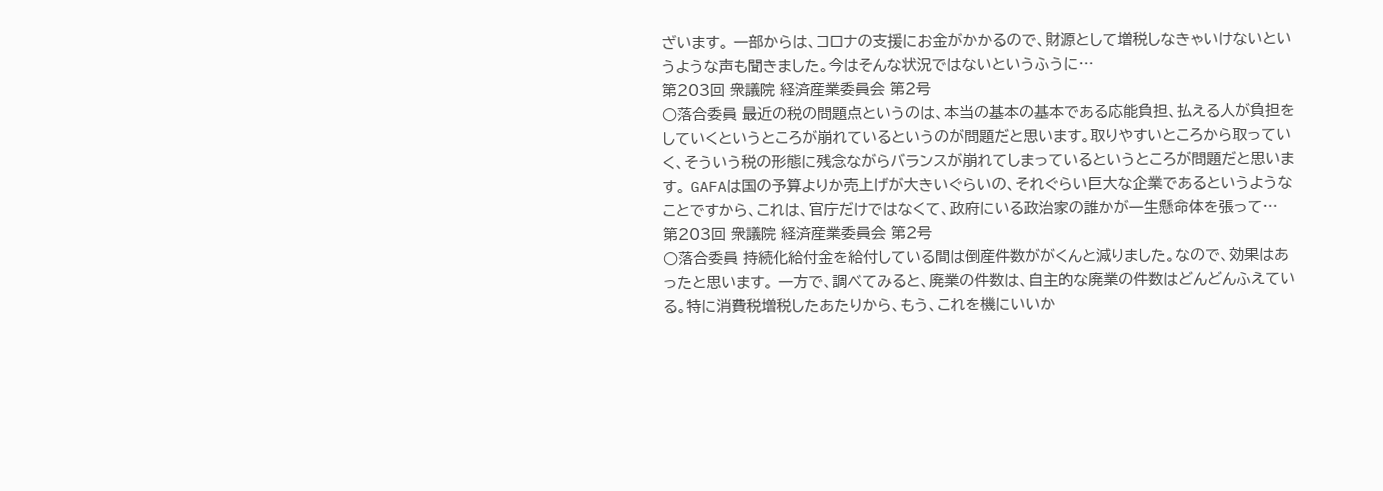ざいます。 一部からは、コロナの支援にお金がかかるので、財源として増税しなきゃいけないというような声も聞きました。今はそんな状況ではないというふうに…
第203回 衆議院 経済産業委員会 第2号
○落合委員 最近の税の問題点というのは、本当の基本の基本である応能負担、払える人が負担をしていくというところが崩れているというのが問題だと思います。取りやすいところから取っていく、そういう税の形態に残念ながらバランスが崩れてしまっているというところが問題だと思います。 GAFAは国の予算よりか売上げが大きいぐらいの、それぐらい巨大な企業であるというようなことですから、これは、官庁だけではなくて、政府にいる政治家の誰かが一生懸命体を張って…
第203回 衆議院 経済産業委員会 第2号
○落合委員 持続化給付金を給付している間は倒産件数ががくんと減りました。なので、効果はあったと思います。 一方で、調べてみると、廃業の件数は、自主的な廃業の件数はどんどんふえている。特に消費税増税したあたりから、もう、これを機にいいか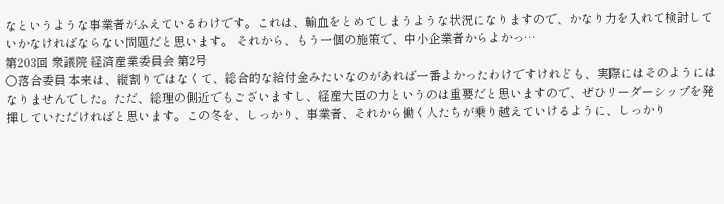なというような事業者がふえているわけです。これは、輸血をとめてしまうような状況になりますので、かなり力を入れて検討していかなければならない問題だと思います。 それから、もう一個の施策で、中小企業者からよかっ…
第203回 衆議院 経済産業委員会 第2号
○落合委員 本来は、縦割りではなくて、総合的な給付金みたいなのがあれば一番よかったわけですけれども、実際にはそのようにはなりませんでした。ただ、総理の側近でもございますし、経産大臣の力というのは重要だと思いますので、ぜひリーダーシップを発揮していただければと思います。この冬を、しっかり、事業者、それから働く人たちが乗り越えていけるように、しっかり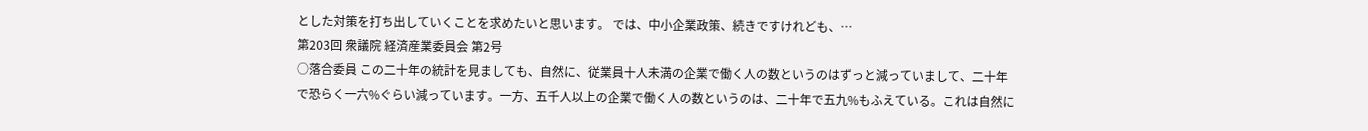とした対策を打ち出していくことを求めたいと思います。 では、中小企業政策、続きですけれども、…
第203回 衆議院 経済産業委員会 第2号
○落合委員 この二十年の統計を見ましても、自然に、従業員十人未満の企業で働く人の数というのはずっと減っていまして、二十年で恐らく一六%ぐらい減っています。一方、五千人以上の企業で働く人の数というのは、二十年で五九%もふえている。これは自然に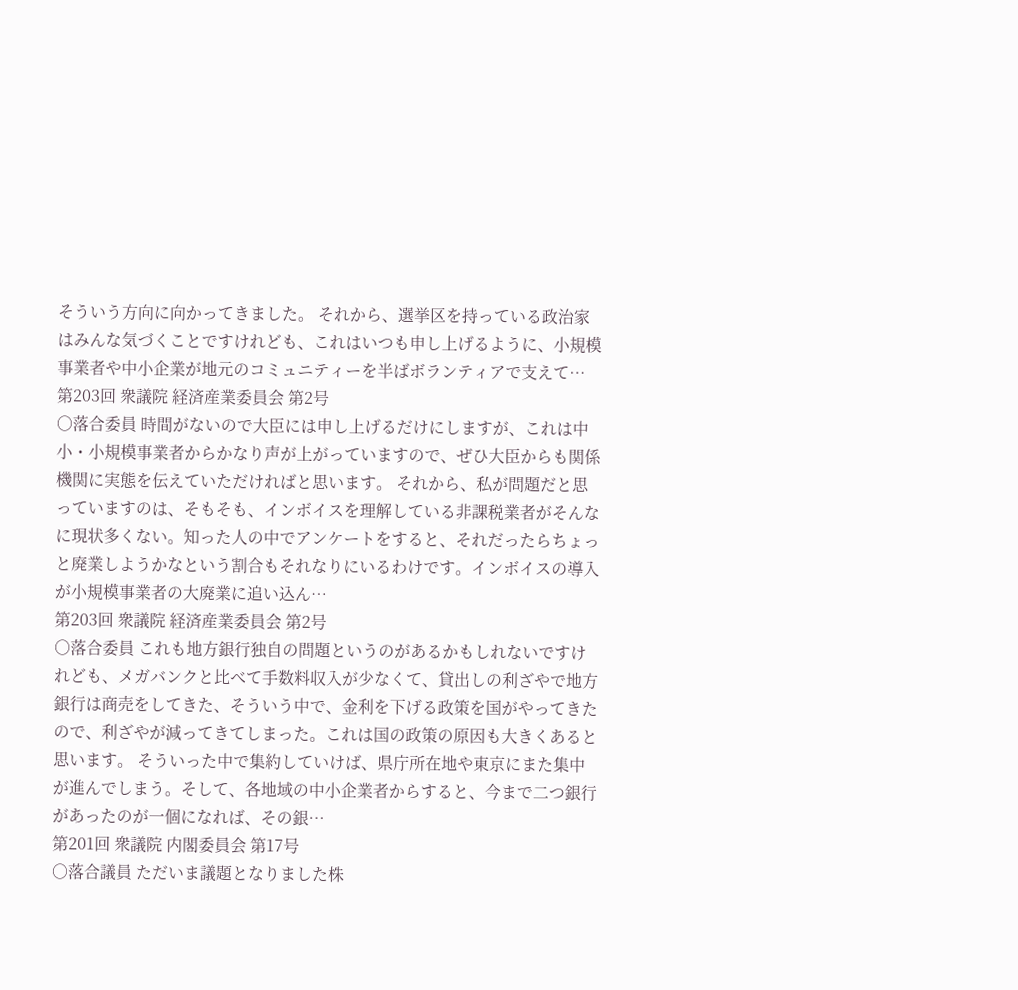そういう方向に向かってきました。 それから、選挙区を持っている政治家はみんな気づくことですけれども、これはいつも申し上げるように、小規模事業者や中小企業が地元のコミュニティーを半ばボランティアで支えて…
第203回 衆議院 経済産業委員会 第2号
○落合委員 時間がないので大臣には申し上げるだけにしますが、これは中小・小規模事業者からかなり声が上がっていますので、ぜひ大臣からも関係機関に実態を伝えていただければと思います。 それから、私が問題だと思っていますのは、そもそも、インボイスを理解している非課税業者がそんなに現状多くない。知った人の中でアンケートをすると、それだったらちょっと廃業しようかなという割合もそれなりにいるわけです。インボイスの導入が小規模事業者の大廃業に追い込ん…
第203回 衆議院 経済産業委員会 第2号
○落合委員 これも地方銀行独自の問題というのがあるかもしれないですけれども、メガバンクと比べて手数料収入が少なくて、貸出しの利ざやで地方銀行は商売をしてきた、そういう中で、金利を下げる政策を国がやってきたので、利ざやが減ってきてしまった。これは国の政策の原因も大きくあると思います。 そういった中で集約していけば、県庁所在地や東京にまた集中が進んでしまう。そして、各地域の中小企業者からすると、今まで二つ銀行があったのが一個になれば、その銀…
第201回 衆議院 内閣委員会 第17号
○落合議員 ただいま議題となりました株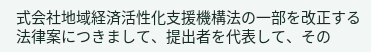式会社地域経済活性化支援機構法の一部を改正する法律案につきまして、提出者を代表して、その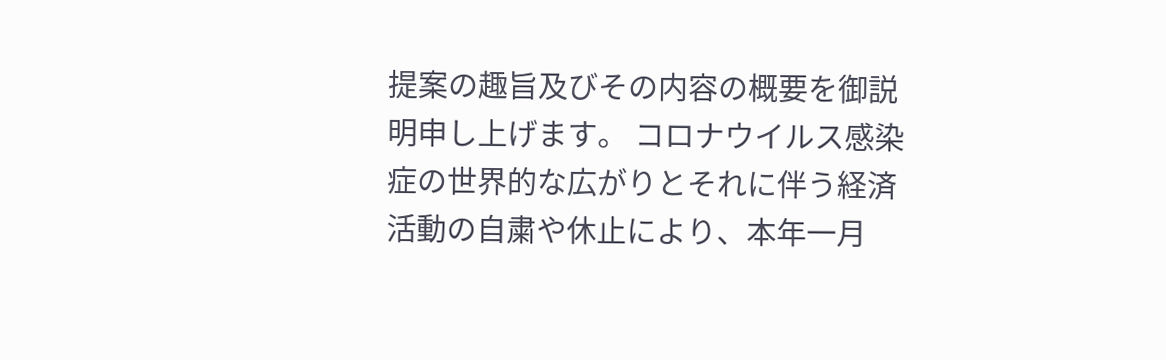提案の趣旨及びその内容の概要を御説明申し上げます。 コロナウイルス感染症の世界的な広がりとそれに伴う経済活動の自粛や休止により、本年一月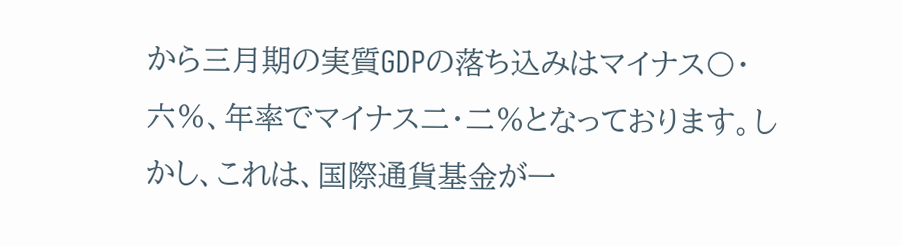から三月期の実質GDPの落ち込みはマイナス〇・六%、年率でマイナス二・二%となっております。しかし、これは、国際通貨基金が一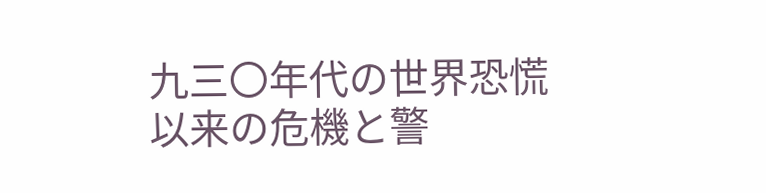九三〇年代の世界恐慌以来の危機と警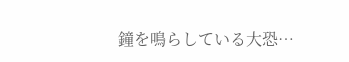鐘を鳴らしている大恐…